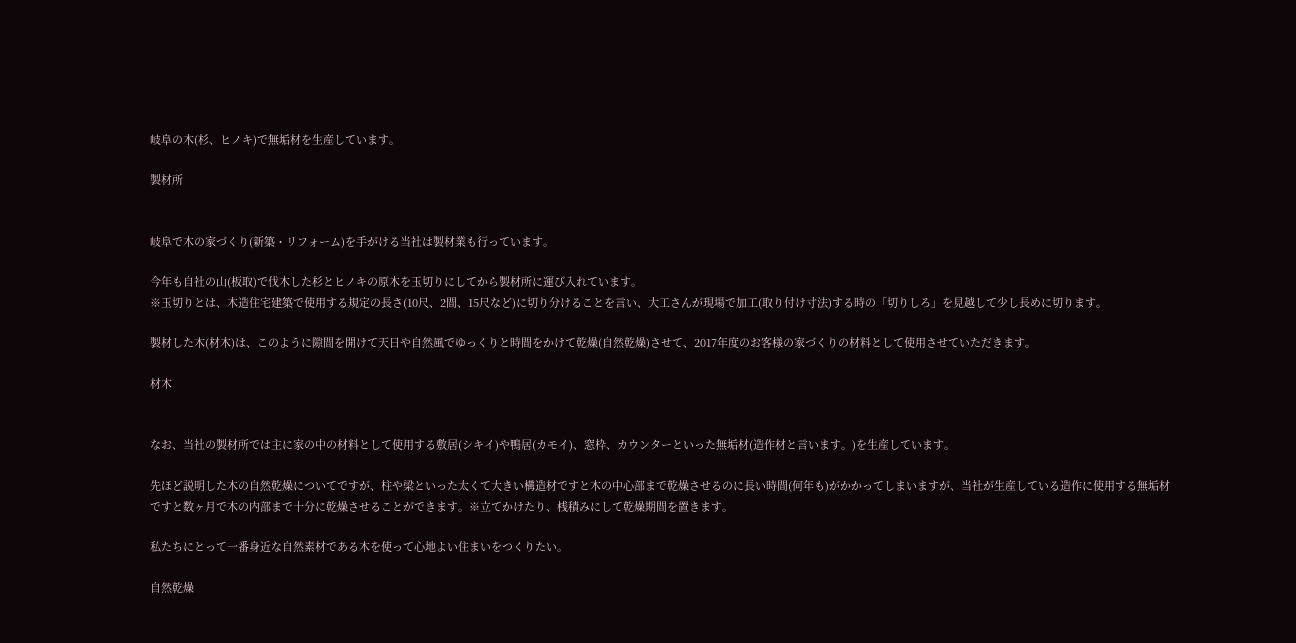岐阜の木(杉、ヒノキ)で無垢材を生産しています。

製材所


岐阜で木の家づくり(新築・リフォーム)を手がける当社は製材業も行っています。

今年も自社の山(板取)で伐木した杉とヒノキの原木を玉切りにしてから製材所に運び入れています。
※玉切りとは、木造住宅建築で使用する規定の長さ(10尺、2間、15尺など)に切り分けることを言い、大工さんが現場で加工(取り付け寸法)する時の「切りしろ」を見越して少し長めに切ります。

製材した木(材木)は、このように隙間を開けて天日や自然風でゆっくりと時間をかけて乾燥(自然乾燥)させて、2017年度のお客様の家づくりの材料として使用させていただきます。

材木


なお、当社の製材所では主に家の中の材料として使用する敷居(シキイ)や鴨居(カモイ)、窓枠、カウンターといった無垢材(造作材と言います。)を生産しています。

先ほど説明した木の自然乾燥についてですが、柱や梁といった太くて大きい構造材ですと木の中心部まで乾燥させるのに長い時間(何年も)がかかってしまいますが、当社が生産している造作に使用する無垢材ですと数ヶ月で木の内部まで十分に乾燥させることができます。※立てかけたり、桟積みにして乾燥期間を置きます。

私たちにとって一番身近な自然素材である木を使って心地よい住まいをつくりたい。

自然乾燥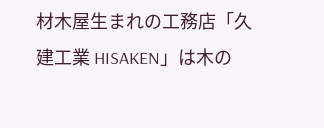材木屋生まれの工務店「久建工業 HISAKEN」は木の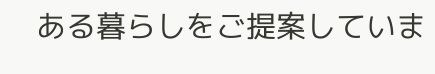ある暮らしをご提案していま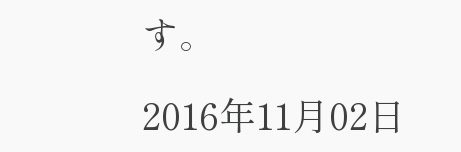す。

2016年11月02日